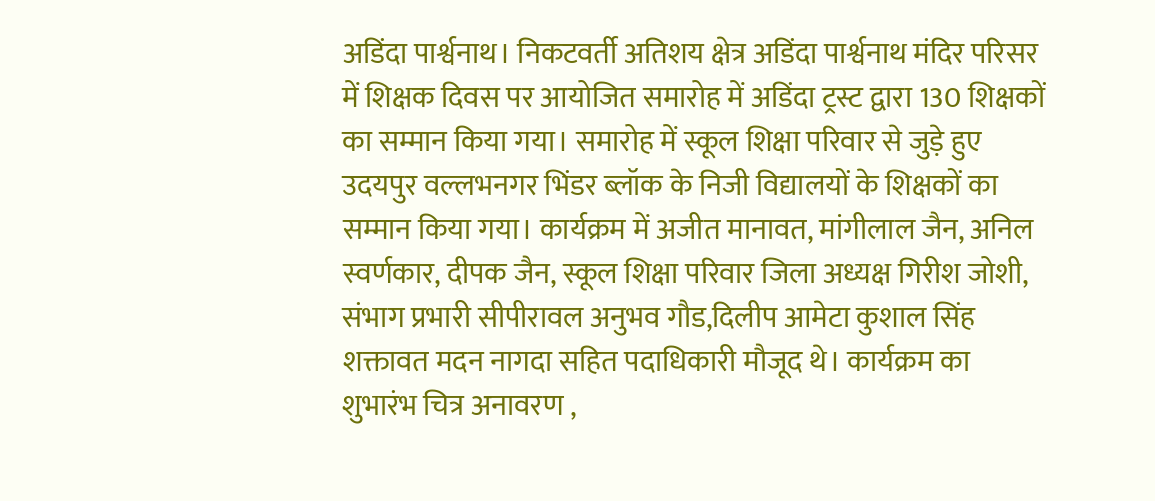अडिंदा पार्श्वनाथ। निकटवर्ती अतिशय क्षेत्र अडिंदा पार्श्वनाथ मंदिर परिसर में शिक्षक दिवस पर आयोजित समारोह में अडिंदा ट्रस्ट द्वारा 130 शिक्षकों का सम्मान किया गया। समारोह में स्कूल शिक्षा परिवार से जुड़े हुए उदयपुर वल्लभनगर भिंडर ब्लॉक के निजी विद्यालयों के शिक्षकों का सम्मान किया गया। कार्यक्रम में अजीत मानावत, मांगीलाल जैन, अनिल स्वर्णकार, दीपक जैन, स्कूल शिक्षा परिवार जिला अध्यक्ष गिरीश जोशी, संभाग प्रभारी सीपीरावल अनुभव गौड,दिलीप आमेटा कुशाल सिंह शक्तावत मदन नागदा सहित पदाधिकारी मौजूद थे। कार्यक्रम का शुभारंभ चित्र अनावरण ,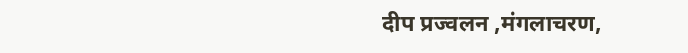दीप प्रज्वलन ,मंगलाचरण,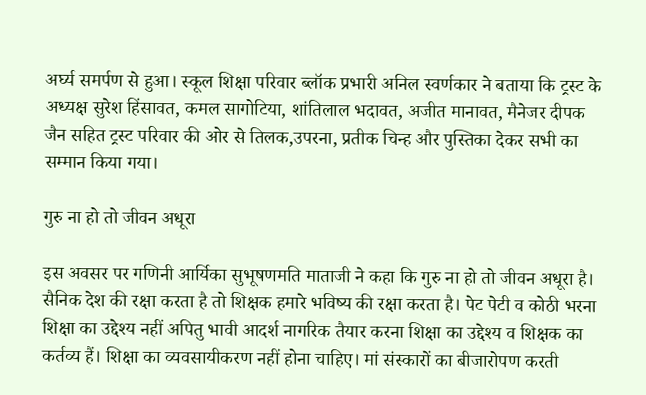अर्घ्य समर्पण से हुआ। स्कूल शिक्षा परिवार ब्लॉक प्रभारी अनिल स्वर्णकार ने बताया कि ट्रस्ट के अध्यक्ष सुरेश हिंसावत, कमल सागोटिया, शांतिलाल भदावत, अजीत मानावत, मैनेजर दीपक जैन सहित ट्रस्ट परिवार की ओर से तिलक,उपरना, प्रतीक चिन्ह और पुस्तिका देकर सभी का सम्मान किया गया।

गुरु ना हो तो जीवन अधूरा

इस अवसर पर गणिनी आर्यिका सुभूषणमति माताजी ने कहा कि गुरु ना हो तो जीवन अधूरा है। सैनिक देश की रक्षा करता है तो शिक्षक हमारे भविष्य की रक्षा करता है। पेट पेटी व कोठी भरना शिक्षा का उद्देश्य नहीं अपितु भावी आदर्श नागरिक तैयार करना शिक्षा का उद्देश्य व शिक्षक का कर्तव्य हैं। शिक्षा का व्यवसायीकरण नहीं होना चाहिए। मां संस्कारों का बीजारोपण करती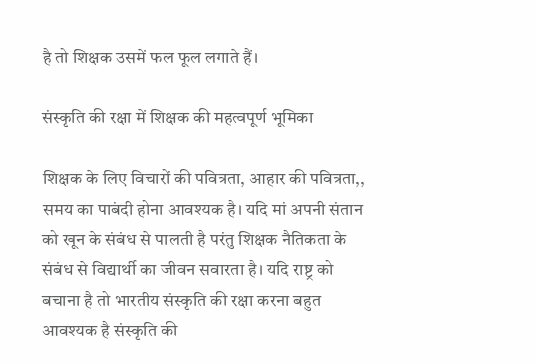है तो शिक्षक उसमें फल फूल लगाते हैं।

संस्कृति की रक्षा में शिक्षक की महत्वपूर्ण भूमिका

शिक्षक के लिए विचारों की पवित्रता, आहार की पवित्रता,, समय का पाबंदी होना आवश्यक है। यदि मां अपनी संतान को खून के संबंध से पालती है परंतु शिक्षक नैतिकता के संबंध से विद्यार्थी का जीवन सवारता है। यदि राष्ट्र को बचाना है तो भारतीय संस्कृति की रक्षा करना बहुत आवश्यक है संस्कृति की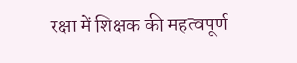रक्षा में शिक्षक की महत्वपूर्ण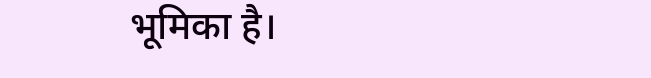भूमिका है।